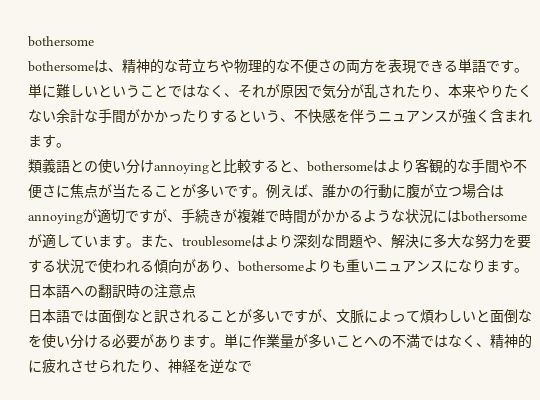bothersome
bothersomeは、精神的な苛立ちや物理的な不便さの両方を表現できる単語です。単に難しいということではなく、それが原因で気分が乱されたり、本来やりたくない余計な手間がかかったりするという、不快感を伴うニュアンスが強く含まれます。
類義語との使い分けannoyingと比較すると、bothersomeはより客観的な手間や不便さに焦点が当たることが多いです。例えば、誰かの行動に腹が立つ場合はannoyingが適切ですが、手続きが複雑で時間がかかるような状況にはbothersomeが適しています。また、troublesomeはより深刻な問題や、解決に多大な努力を要する状況で使われる傾向があり、bothersomeよりも重いニュアンスになります。
日本語への翻訳時の注意点
日本語では面倒なと訳されることが多いですが、文脈によって煩わしいと面倒なを使い分ける必要があります。単に作業量が多いことへの不満ではなく、精神的に疲れさせられたり、神経を逆なで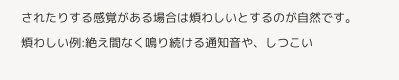されたりする感覚がある場合は煩わしいとするのが自然です。
煩わしい例:絶え間なく鳴り続ける通知音や、しつこい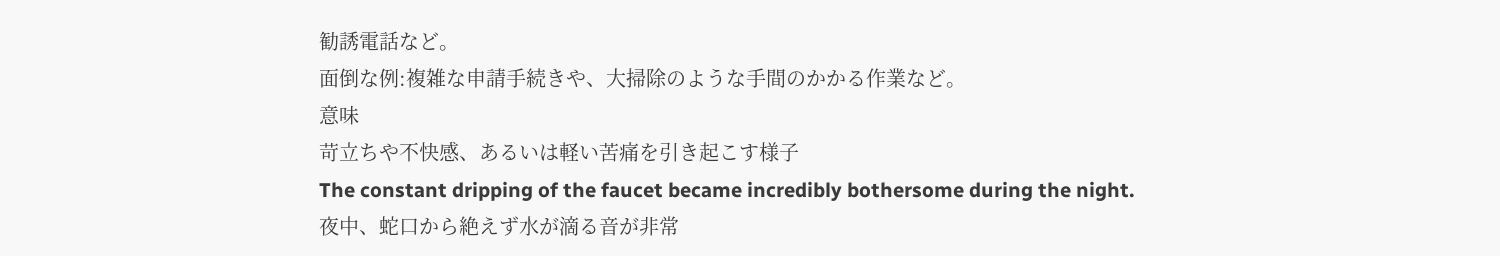勧誘電話など。
面倒な例:複雑な申請手続きや、大掃除のような手間のかかる作業など。
意味
苛立ちや不快感、あるいは軽い苦痛を引き起こす様子
The constant dripping of the faucet became incredibly bothersome during the night.
夜中、蛇口から絶えず水が滴る音が非常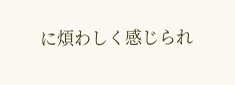に煩わしく感じられ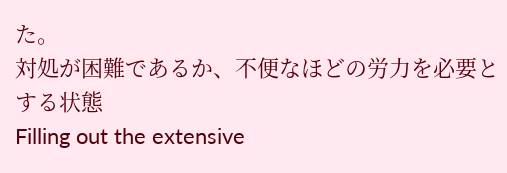た。
対処が困難であるか、不便なほどの労力を必要とする状態
Filling out the extensive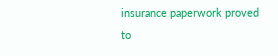insurance paperwork proved to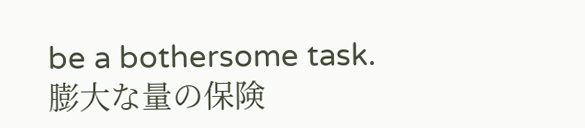be a bothersome task.
膨大な量の保険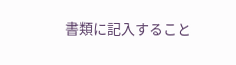書類に記入すること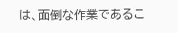は、面倒な作業であるこ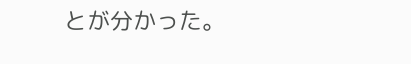とが分かった。